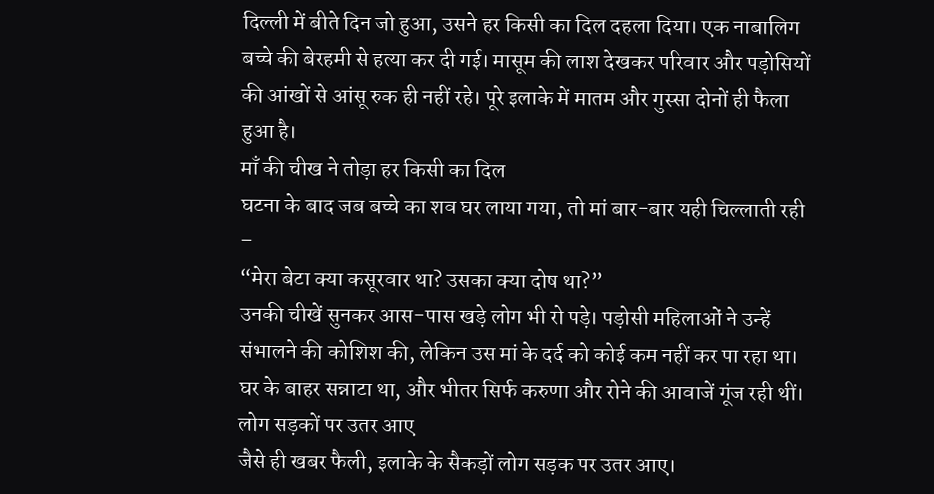दिल्ली में बीते दिन जो हुआ, उसने हर किसी का दिल दहला दिया। एक नाबालिग बच्चे की बेरहमी से हत्या कर दी गई। मासूम की लाश देखकर परिवार और पड़ोसियों की आंखों से आंसू रुक ही नहीं रहे। पूरे इलाके में मातम और गुस्सा दोनों ही फैला हुआ है।
माँ की चीख ने तोड़ा हर किसी का दिल
घटना के बाद जब बच्चे का शव घर लाया गया, तो मां बार-बार यही चिल्लाती रही –
“मेरा बेटा क्या कसूरवार था? उसका क्या दोष था?”
उनकी चीखें सुनकर आस-पास खड़े लोग भी रो पड़े। पड़ोसी महिलाओं ने उन्हें संभालने की कोशिश की, लेकिन उस मां के दर्द को कोई कम नहीं कर पा रहा था। घर के बाहर सन्नाटा था, और भीतर सिर्फ करुणा और रोने की आवाजें गूंज रही थीं।
लोग सड़कों पर उतर आए
जैसे ही खबर फैली, इलाके के सैकड़ों लोग सड़क पर उतर आए।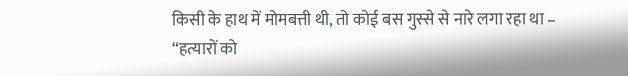किसी के हाथ में मोमबत्ती थी, तो कोई बस गुस्से से नारे लगा रहा था –
“हत्यारों को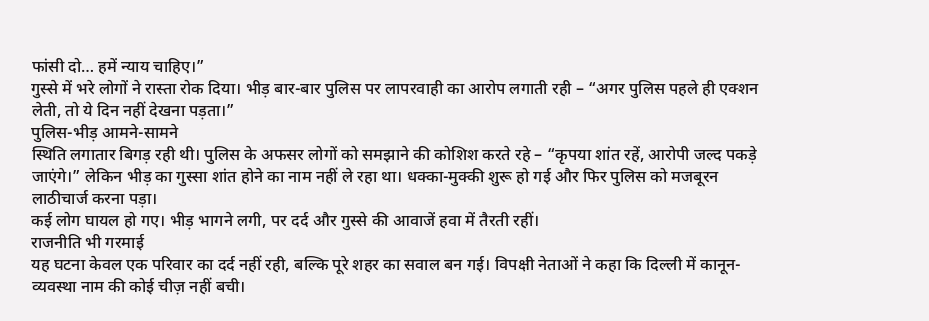फांसी दो… हमें न्याय चाहिए।”
गुस्से में भरे लोगों ने रास्ता रोक दिया। भीड़ बार-बार पुलिस पर लापरवाही का आरोप लगाती रही – “अगर पुलिस पहले ही एक्शन लेती, तो ये दिन नहीं देखना पड़ता।”
पुलिस-भीड़ आमने-सामने
स्थिति लगातार बिगड़ रही थी। पुलिस के अफसर लोगों को समझाने की कोशिश करते रहे – “कृपया शांत रहें, आरोपी जल्द पकड़े जाएंगे।” लेकिन भीड़ का गुस्सा शांत होने का नाम नहीं ले रहा था। धक्का-मुक्की शुरू हो गई और फिर पुलिस को मजबूरन लाठीचार्ज करना पड़ा।
कई लोग घायल हो गए। भीड़ भागने लगी, पर दर्द और गुस्से की आवाजें हवा में तैरती रहीं।
राजनीति भी गरमाई
यह घटना केवल एक परिवार का दर्द नहीं रही, बल्कि पूरे शहर का सवाल बन गई। विपक्षी नेताओं ने कहा कि दिल्ली में कानून-व्यवस्था नाम की कोई चीज़ नहीं बची।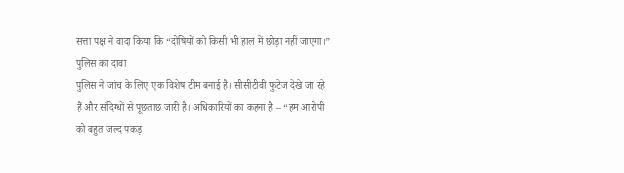सत्ता पक्ष ने वादा किया कि “दोषियों को किसी भी हाल में छोड़ा नहीं जाएगा।”
पुलिस का दावा
पुलिस ने जांच के लिए एक विशेष टीम बनाई है। सीसीटीवी फुटेज देखे जा रहे हैं और संदिग्धों से पूछताछ जारी है। अधिकारियों का कहना है – “हम आरोपी को बहुत जल्द पकड़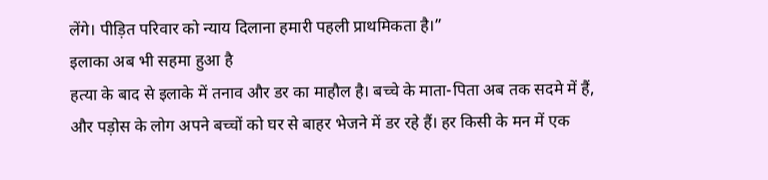लेंगे। पीड़ित परिवार को न्याय दिलाना हमारी पहली प्राथमिकता है।”
इलाका अब भी सहमा हुआ है
हत्या के बाद से इलाके में तनाव और डर का माहौल है। बच्चे के माता-पिता अब तक सदमे में हैं, और पड़ोस के लोग अपने बच्चों को घर से बाहर भेजने में डर रहे हैं। हर किसी के मन में एक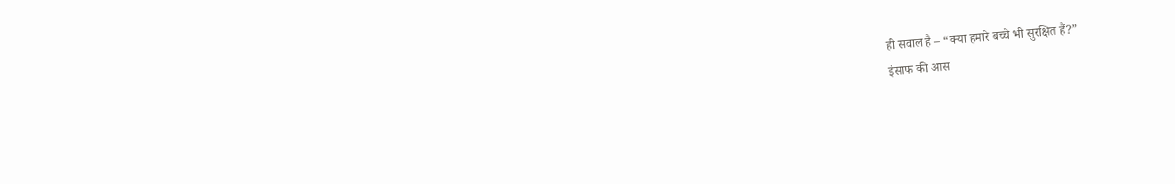ही सवाल है – “क्या हमारे बच्चे भी सुरक्षित हैं?”
इंसाफ की आस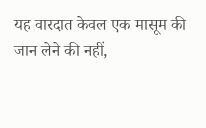यह वारदात केवल एक मासूम की जान लेने की नहीं,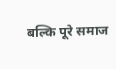बल्कि पूरे समाज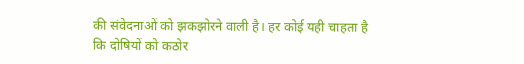की संवेदनाओं को झकझोरने वाली है। हर कोई यही चाहता है कि दोषियों को कठोर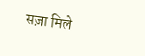सज़ा मिले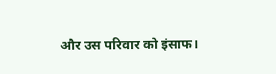और उस परिवार को इंसाफ।